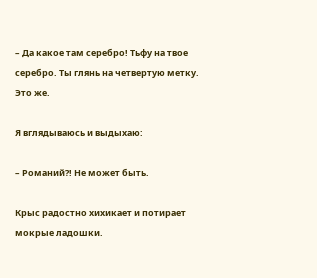– Да какое там серебро! Тьфу на твое серебро. Ты глянь на четвертую метку. Это же.

Я вглядываюсь и выдыхаю:

– Романий?! Не может быть.

Крыс радостно хихикает и потирает мокрые ладошки.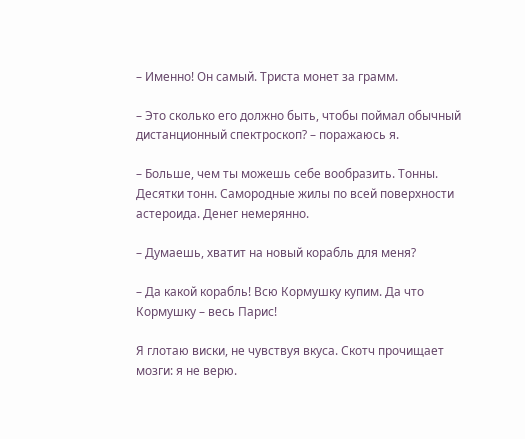– Именно! Он самый. Триста монет за грамм.

– Это сколько его должно быть, чтобы поймал обычный дистанционный спектроскоп? – поражаюсь я.

– Больше, чем ты можешь себе вообразить. Тонны. Десятки тонн. Самородные жилы по всей поверхности астероида. Денег немерянно.

– Думаешь, хватит на новый корабль для меня?

– Да какой корабль! Всю Кормушку купим. Да что Кормушку – весь Парис!

Я глотаю виски, не чувствуя вкуса. Скотч прочищает мозги: я не верю.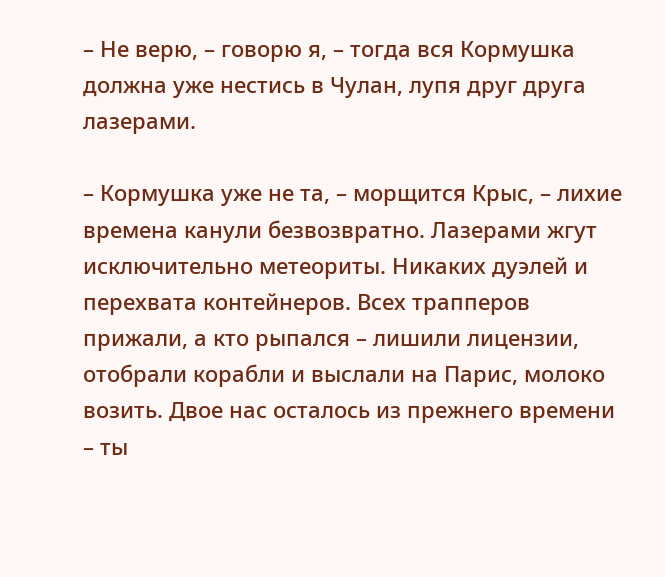– Не верю, – говорю я, – тогда вся Кормушка должна уже нестись в Чулан, лупя друг друга лазерами.

– Кормушка уже не та, – морщится Крыс, – лихие времена канули безвозвратно. Лазерами жгут исключительно метеориты. Никаких дуэлей и перехвата контейнеров. Всех трапперов прижали, а кто рыпался – лишили лицензии, отобрали корабли и выслали на Парис, молоко возить. Двое нас осталось из прежнего времени – ты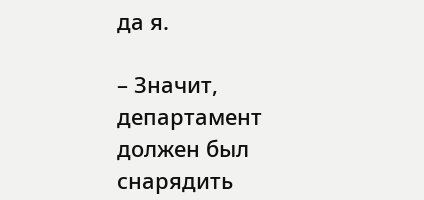да я.

– Значит, департамент должен был снарядить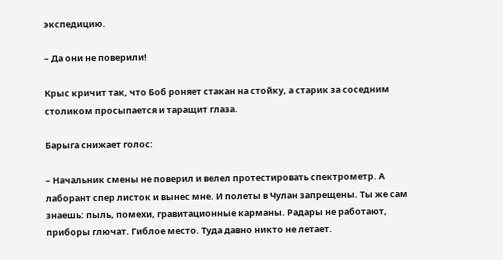экспедицию.

– Да они не поверили!

Крыс кричит так, что Боб роняет стакан на стойку, а старик за соседним столиком просыпается и таращит глаза.

Барыга снижает голос:

– Начальник смены не поверил и велел протестировать спектрометр. А лаборант спер листок и вынес мне. И полеты в Чулан запрещены. Ты же сам знаешь: пыль, помехи, гравитационные карманы. Радары не работают, приборы глючат. Гиблое место. Туда давно никто не летает.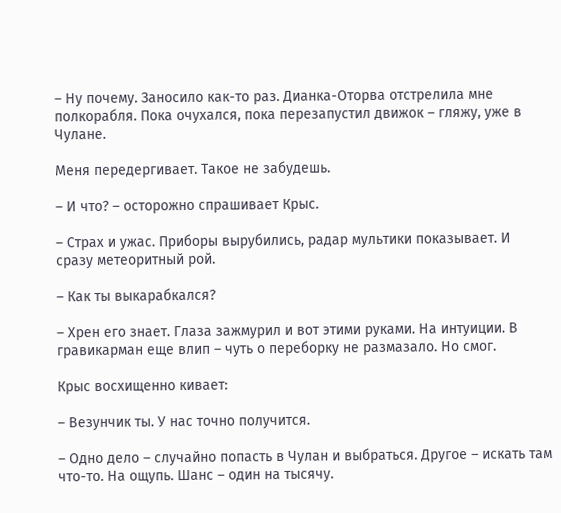– Ну почему. Заносило как-то раз. Дианка-Оторва отстрелила мне полкорабля. Пока очухался, пока перезапустил движок – гляжу, уже в Чулане.

Меня передергивает. Такое не забудешь.

– И что? – осторожно спрашивает Крыс.

– Страх и ужас. Приборы вырубились, радар мультики показывает. И сразу метеоритный рой.

– Как ты выкарабкался?

– Хрен его знает. Глаза зажмурил и вот этими руками. На интуиции. В гравикарман еще влип – чуть о переборку не размазало. Но смог.

Крыс восхищенно кивает:

– Везунчик ты. У нас точно получится.

– Одно дело – случайно попасть в Чулан и выбраться. Другое – искать там что-то. На ощупь. Шанс – один на тысячу.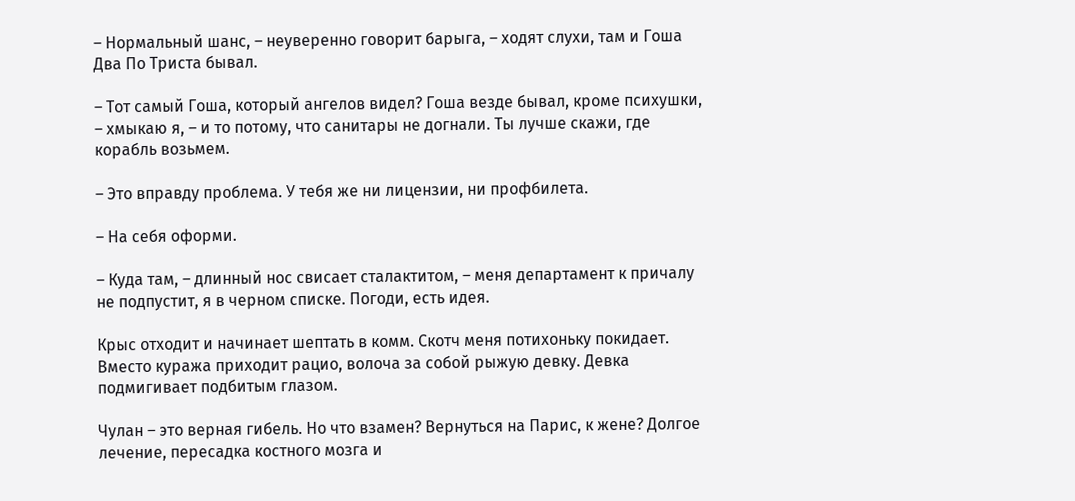– Нормальный шанс, – неуверенно говорит барыга, – ходят слухи, там и Гоша Два По Триста бывал.

– Тот самый Гоша, который ангелов видел? Гоша везде бывал, кроме психушки, – хмыкаю я, – и то потому, что санитары не догнали. Ты лучше скажи, где корабль возьмем.

– Это вправду проблема. У тебя же ни лицензии, ни профбилета.

– На себя оформи.

– Куда там, – длинный нос свисает сталактитом, – меня департамент к причалу не подпустит, я в черном списке. Погоди, есть идея.

Крыс отходит и начинает шептать в комм. Скотч меня потихоньку покидает. Вместо куража приходит рацио, волоча за собой рыжую девку. Девка подмигивает подбитым глазом.

Чулан – это верная гибель. Но что взамен? Вернуться на Парис, к жене? Долгое лечение, пересадка костного мозга и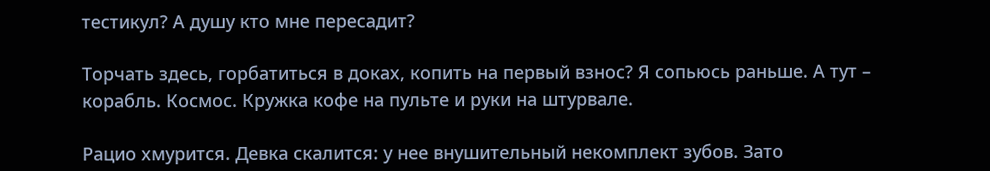тестикул? А душу кто мне пересадит?

Торчать здесь, горбатиться в доках, копить на первый взнос? Я сопьюсь раньше. А тут – корабль. Космос. Кружка кофе на пульте и руки на штурвале.

Рацио хмурится. Девка скалится: у нее внушительный некомплект зубов. Зато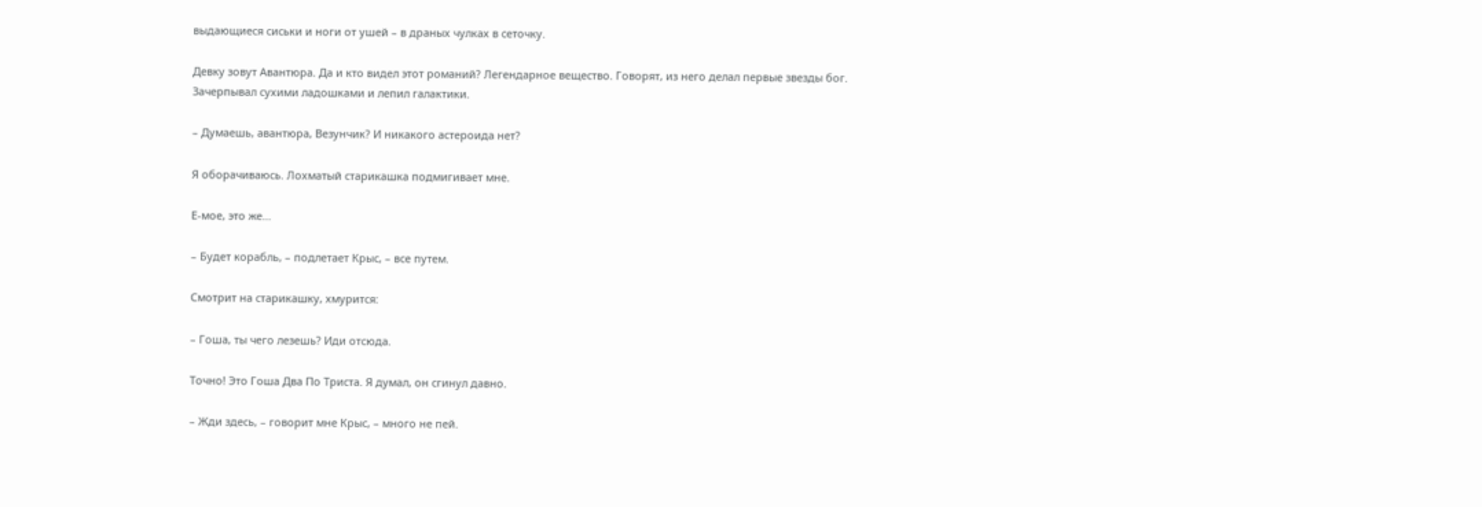выдающиеся сиськи и ноги от ушей – в драных чулках в сеточку.

Девку зовут Авантюра. Да и кто видел этот романий? Легендарное вещество. Говорят, из него делал первые звезды бог. Зачерпывал сухими ладошками и лепил галактики.

– Думаешь, авантюра, Везунчик? И никакого астероида нет?

Я оборачиваюсь. Лохматый старикашка подмигивает мне.

Е-мое, это же…

– Будет корабль, – подлетает Крыс, – все путем.

Смотрит на старикашку, хмурится:

– Гоша, ты чего лезешь? Иди отсюда.

Точно! Это Гоша Два По Триста. Я думал, он сгинул давно.

– Жди здесь, – говорит мне Крыс, – много не пей.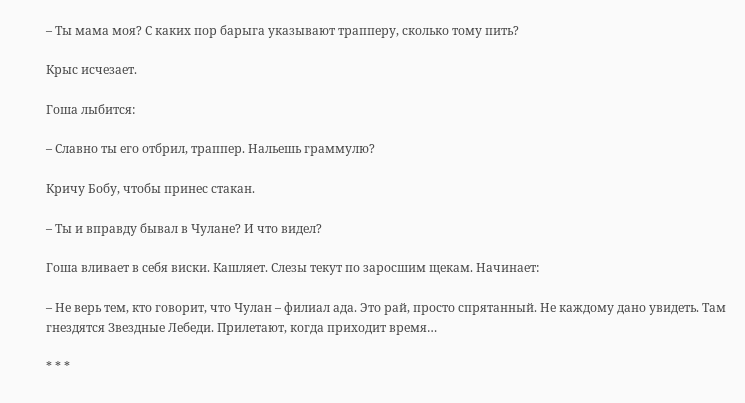– Ты мама моя? С каких пор барыга указывают трапперу, сколько тому пить?

Крыс исчезает.

Гоша лыбится:

– Славно ты его отбрил, траппер. Нальешь граммулю?

Кричу Бобу, чтобы принес стакан.

– Ты и вправду бывал в Чулане? И что видел?

Гоша вливает в себя виски. Кашляет. Слезы текут по заросшим щекам. Начинает:

– Не верь тем, кто говорит, что Чулан – филиал ада. Это рай, просто спрятанный. Не каждому дано увидеть. Там гнездятся Звездные Лебеди. Прилетают, когда приходит время…

* * *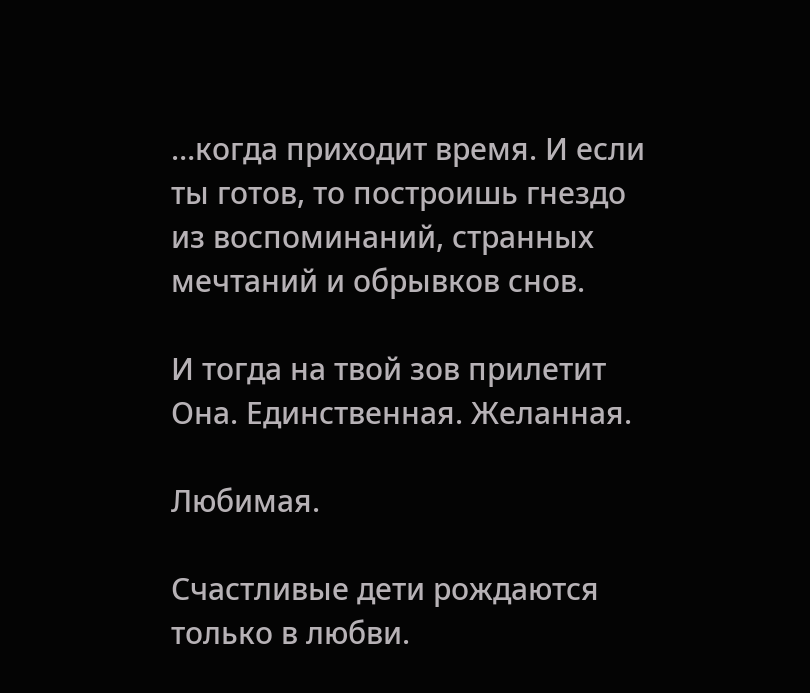…когда приходит время. И если ты готов, то построишь гнездо из воспоминаний, странных мечтаний и обрывков снов.

И тогда на твой зов прилетит Она. Единственная. Желанная.

Любимая.

Счастливые дети рождаются только в любви.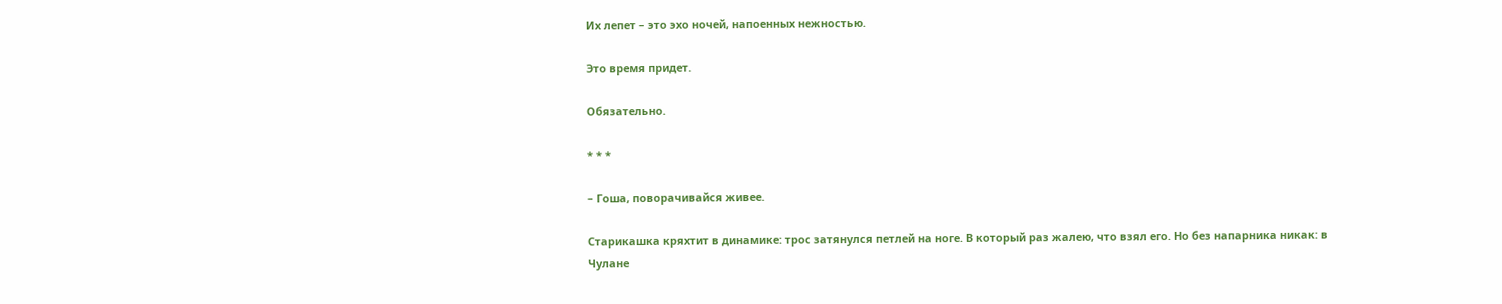Их лепет – это эхо ночей, напоенных нежностью.

Это время придет.

Обязательно.

* * *

– Гоша, поворачивайся живее.

Старикашка кряхтит в динамике: трос затянулся петлей на ноге. В который раз жалею, что взял его. Но без напарника никак: в Чулане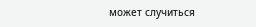может случиться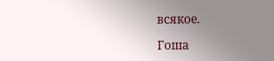всякое.

Гоша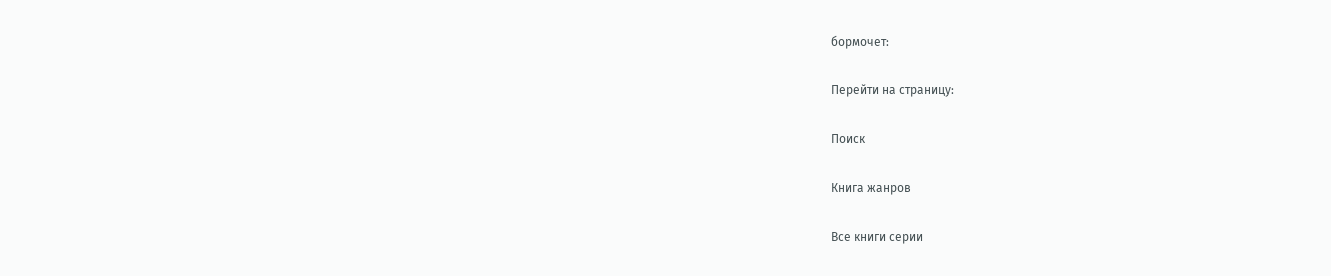бормочет:

Перейти на страницу:

Поиск

Книга жанров

Все книги серии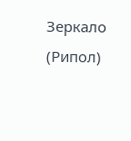Зеркало (Рипол)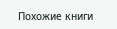Похожие книги